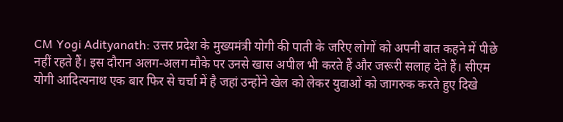CM Yogi Adityanath: उत्तर प्रदेश के मुख्यमंत्री योगी की पाती के जरिए लोगों को अपनी बात कहने में पीछे नहीं रहते हैं। इस दौरान अलग-अलग मौके पर उनसे खास अपील भी करते हैं और जरूरी सलाह देते हैं। सीएम योगी आदित्यनाथ एक बार फिर से चर्चा में है जहां उन्होंने खेल को लेकर युवाओं को जागरुक करते हुए दिखे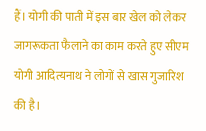हैं। योगी की पाती में इस बार खेल को लेकर जागरूकता फैलाने का काम करते हुए सीएम योगी आदित्यनाथ ने लोगों से खास गुजारिश की है।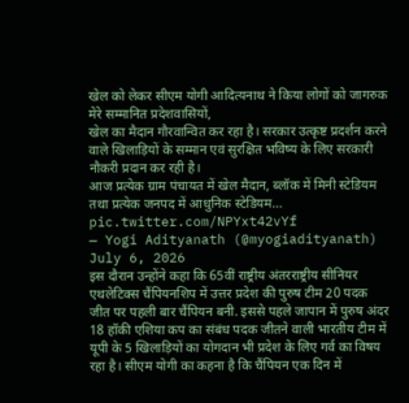खेल को लेकर सीएम योगी आदित्यनाथ ने किया लोगों को जागरुक
मेरे सम्मानित प्रदेशवासियों,
खेल का मैदान गौरवान्वित कर रहा है। सरकार उत्कृष्ट प्रदर्शन करने वाले खिलाड़ियों के सम्मान एवं सुरक्षित भविष्य के लिए सरकारी नौकरी प्रदान कर रही है।
आज प्रत्येक ग्राम पंचायत में खेल मैदान, ब्लॉक में मिनी स्टेडियम तथा प्रत्येक जनपद में आधुनिक स्टेडियम… pic.twitter.com/NPYxt42vYf
— Yogi Adityanath (@myogiadityanath) July 6, 2026
इस दौरान उन्होंने कहा कि 65वीं राष्ट्रीय अंतरराष्ट्रीय सीनियर एथलेटिक्स चैंपियनशिप में उत्तर प्रदेश की पुरुष टीम 20 पदक जीत पर पहली बार चैंपियन बनी. इससे पहले जापान में पुरुष अंदर 18 हॉकी एशिया कप का संबंध पदक जीतने वाली भारतीय टीम में यूपी के 5 खिलाड़ियों का योगदान भी प्रदेश के लिए गर्व का विषय रहा है। सीएम योगी का कहना है कि चैंपियन एक दिन में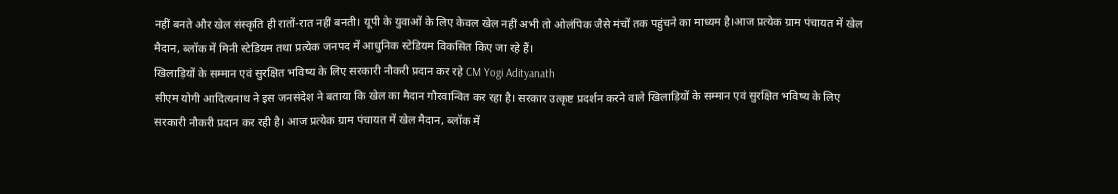नहीं बनते और खेल संस्कृति ही रातों-रात नहीं बनती। यूपी के युवाओं के लिए केवल खेल नहीं अभी तो ओलंपिक जैसे मंचों तक पहुंचने का माध्यम है।आज प्रत्येक ग्राम पंचायत में खेल मैदान, ब्लॉक में मिनी स्टेडियम तथा प्रत्येक जनपद में आधुनिक स्टेडियम विकसित किए जा रहे हैं।
खिलाड़ियों के सम्मान एवं सुरक्षित भविष्य के लिए सरकारी नौकरी प्रदान कर रहे CM Yogi Adityanath
सीएम योगी आदित्यनाथ ने इस जनसंदेश ने बताया कि खेल का मैदान गौरवान्वित कर रहा है। सरकार उत्कृष्ट प्रदर्शन करने वाले खिलाड़ियों के सम्मान एवं सुरक्षित भविष्य के लिए सरकारी नौकरी प्रदान कर रही है। आज प्रत्येक ग्राम पंचायत में खेल मैदान, ब्लॉक में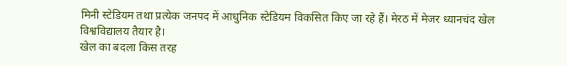मिनी स्टेडियम तथा प्रत्येक जनपद में आधुनिक स्टेडियम विकसित किए जा रहे हैं। मेरठ में मेजर ध्यानचंद खेल विश्वविद्यालय तैयार है।
खेल का बदला किस तरह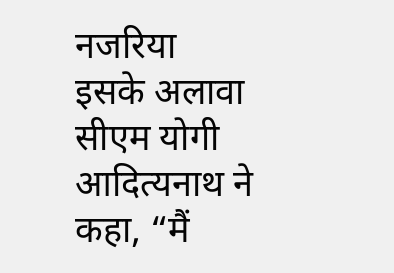नजरिया
इसके अलावा सीएम योगी आदित्यनाथ ने कहा, “मैं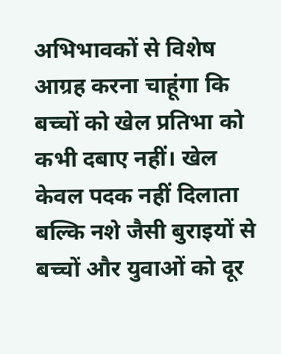अभिभावकों से विशेष आग्रह करना चाहूंगा कि बच्चों को खेल प्रतिभा को कभी दबाए नहीं। खेल केवल पदक नहीं दिलाता बल्कि नशे जैसी बुराइयों से बच्चों और युवाओं को दूर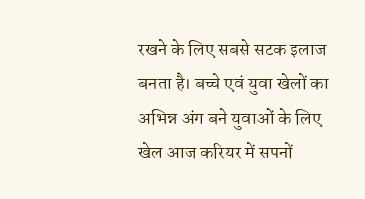रखने के लिए सबसे सटक इलाज बनता है। बच्चे एवं युवा खेलों का अभिन्न अंग बने युवाओं के लिए खेल आज करियर में सपनों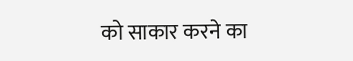को साकार करने का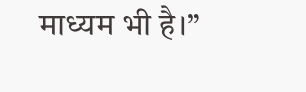माध्यम भी है।”